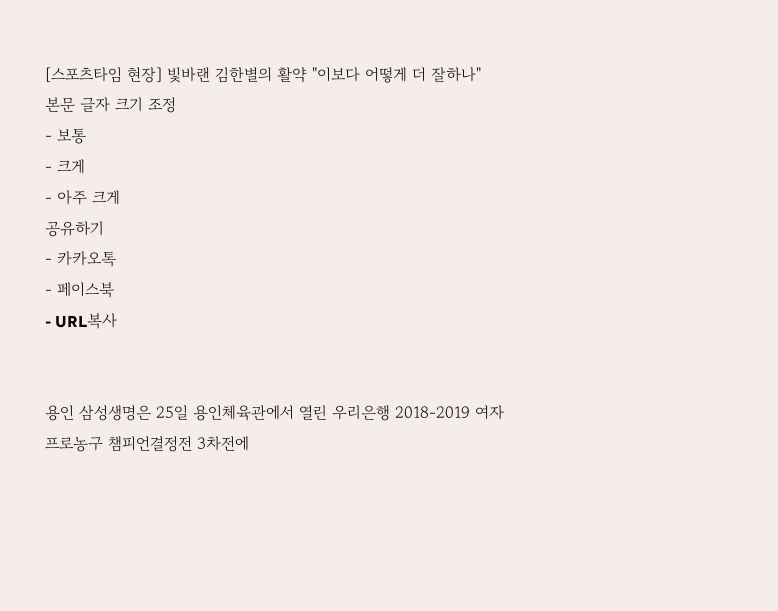[스포츠타임 현장] 빛바랜 김한별의 활약 "이보다 어떻게 더 잘하나"
본문 글자 크기 조정
- 보통
- 크게
- 아주 크게
공유하기
- 카카오톡
- 페이스북
- URL복사


용인 삼성생명은 25일 용인체육관에서 열린 우리은행 2018-2019 여자프로농구 챔피언결정전 3차전에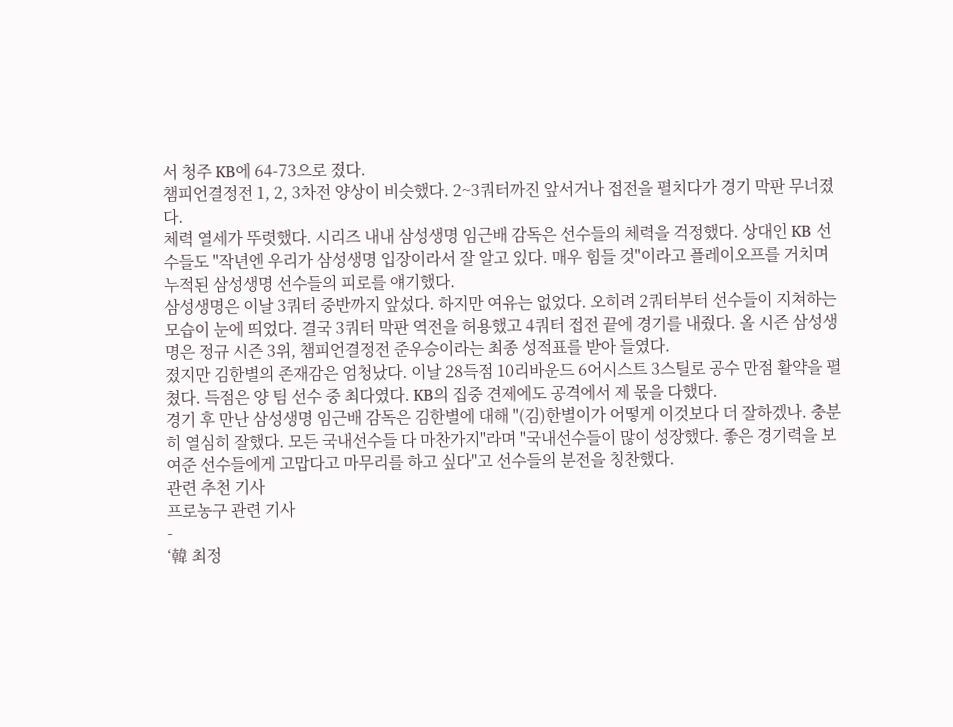서 청주 KB에 64-73으로 졌다.
챔피언결정전 1, 2, 3차전 양상이 비슷했다. 2~3쿼터까진 앞서거나 접전을 펼치다가 경기 막판 무너졌다.
체력 열세가 뚜렷했다. 시리즈 내내 삼성생명 임근배 감독은 선수들의 체력을 걱정했다. 상대인 KB 선수들도 "작년엔 우리가 삼성생명 입장이라서 잘 알고 있다. 매우 힘들 것"이라고 플레이오프를 거치며 누적된 삼성생명 선수들의 피로를 얘기했다.
삼성생명은 이날 3쿼터 중반까지 앞섰다. 하지만 여유는 없었다. 오히려 2쿼터부터 선수들이 지쳐하는 모습이 눈에 띄었다. 결국 3쿼터 막판 역전을 허용했고 4쿼터 접전 끝에 경기를 내줬다. 올 시즌 삼성생명은 정규 시즌 3위, 챔피언결정전 준우승이라는 최종 성적표를 받아 들였다.
졌지만 김한별의 존재감은 엄청났다. 이날 28득점 10리바운드 6어시스트 3스틸로 공수 만점 활약을 펼쳤다. 득점은 양 팀 선수 중 최다였다. KB의 집중 견제에도 공격에서 제 몫을 다했다.
경기 후 만난 삼성생명 임근배 감독은 김한별에 대해 "(김)한별이가 어떻게 이것보다 더 잘하겠나. 충분히 열심히 잘했다. 모든 국내선수들 다 마찬가지"라며 "국내선수들이 많이 성장했다. 좋은 경기력을 보여준 선수들에게 고맙다고 마무리를 하고 싶다"고 선수들의 분전을 칭찬했다.
관련 추천 기사
프로농구 관련 기사
-
‘韓 최정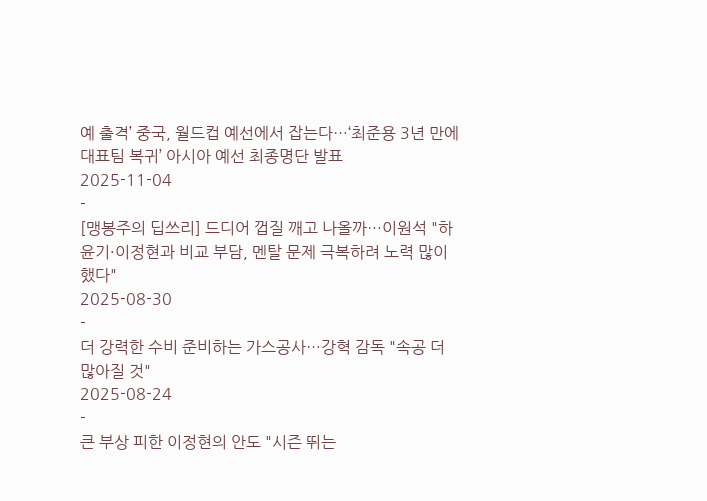예 출격’ 중국, 월드컵 예선에서 잡는다…‘최준용 3년 만에 대표팀 복귀’ 아시아 예선 최종명단 발표
2025-11-04
-
[맹봉주의 딥쓰리] 드디어 껍질 깨고 나올까…이원석 "하윤기·이정현과 비교 부담, 멘탈 문제 극복하려 노력 많이 했다"
2025-08-30
-
더 강력한 수비 준비하는 가스공사…강혁 감독 "속공 더 많아질 것"
2025-08-24
-
큰 부상 피한 이정현의 안도 "시즌 뛰는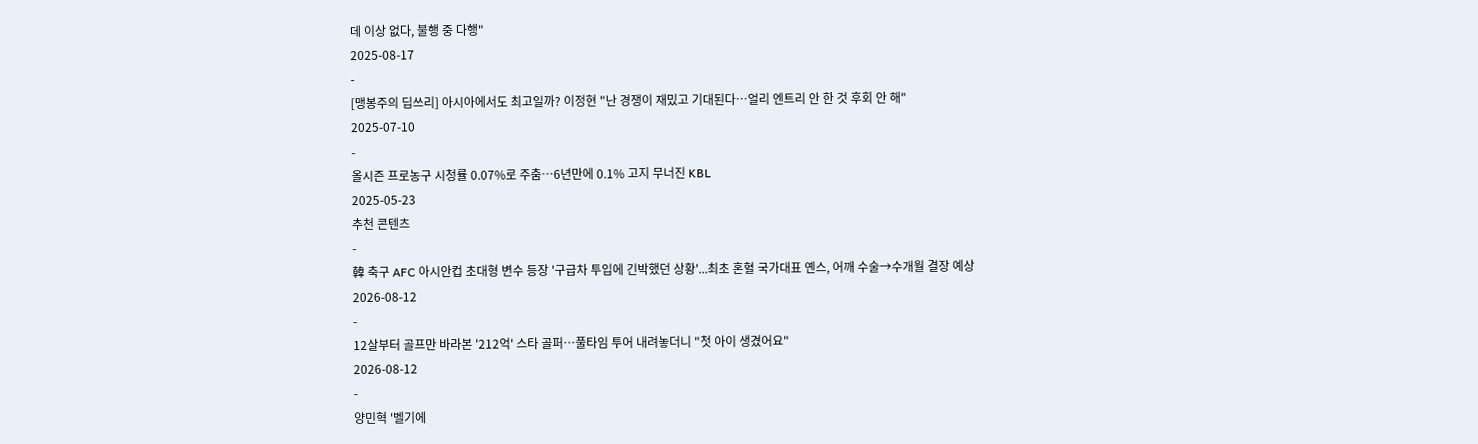데 이상 없다, 불행 중 다행"
2025-08-17
-
[맹봉주의 딥쓰리] 아시아에서도 최고일까? 이정현 "난 경쟁이 재밌고 기대된다…얼리 엔트리 안 한 것 후회 안 해"
2025-07-10
-
올시즌 프로농구 시청률 0.07%로 주춤…6년만에 0.1% 고지 무너진 KBL
2025-05-23
추천 콘텐츠
-
韓 축구 AFC 아시안컵 초대형 변수 등장 '구급차 투입에 긴박했던 상황'...최초 혼혈 국가대표 옌스, 어깨 수술→수개월 결장 예상
2026-08-12
-
12살부터 골프만 바라본 '212억' 스타 골퍼…풀타임 투어 내려놓더니 "첫 아이 생겼어요"
2026-08-12
-
양민혁 '벨기에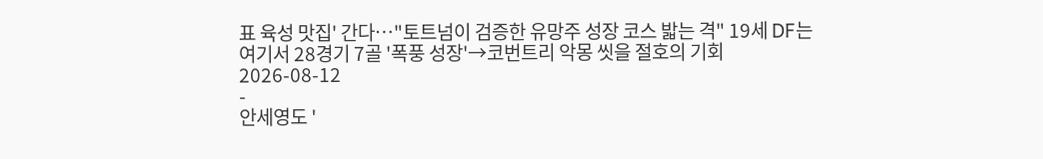표 육성 맛집' 간다…"토트넘이 검증한 유망주 성장 코스 밟는 격" 19세 DF는 여기서 28경기 7골 '폭풍 성장'→코번트리 악몽 씻을 절호의 기회
2026-08-12
-
안세영도 '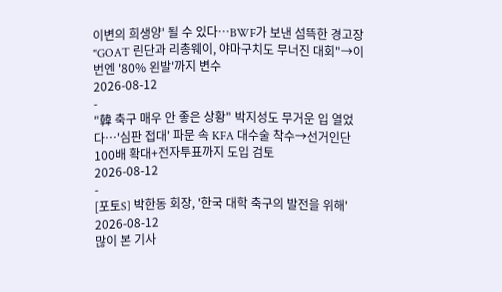이변의 희생양' 될 수 있다…BWF가 보낸 섬뜩한 경고장 "GOAT 린단과 리총웨이, 야마구치도 무너진 대회"→이번엔 '80% 왼발'까지 변수
2026-08-12
-
"韓 축구 매우 안 좋은 상황" 박지성도 무거운 입 열었다…'심판 접대' 파문 속 KFA 대수술 착수→선거인단 100배 확대+전자투표까지 도입 검토
2026-08-12
-
[포토S] 박한동 회장, '한국 대학 축구의 발전을 위해'
2026-08-12
많이 본 기사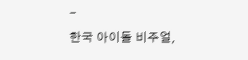-
한국 아이돌 비주얼,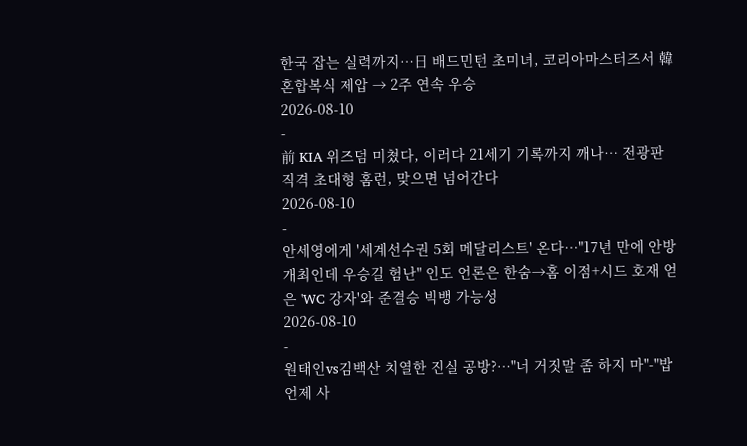한국 잡는 실력까지…日 배드민턴 초미녀, 코리아마스터즈서 韓 혼합복식 제압 → 2주 연속 우승
2026-08-10
-
前 KIA 위즈덤 미쳤다, 이러다 21세기 기록까지 깨나… 전광판 직격 초대형 홈런, 맞으면 넘어간다
2026-08-10
-
안세영에게 '세계선수권 5회 메달리스트' 온다…"17년 만에 안방 개최인데 우승길 험난" 인도 언론은 한숨→홈 이점+시드 호재 얻은 'WC 강자'와 준결승 빅뱅 가능성
2026-08-10
-
원태인vs김백산 치열한 진실 공방?…"너 거짓말 좀 하지 마"-"밥 언제 사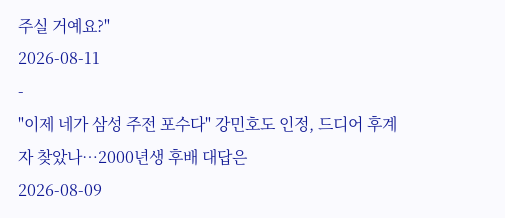주실 거예요?"
2026-08-11
-
"이제 네가 삼성 주전 포수다" 강민호도 인정, 드디어 후계자 찾았나…2000년생 후배 대답은
2026-08-09